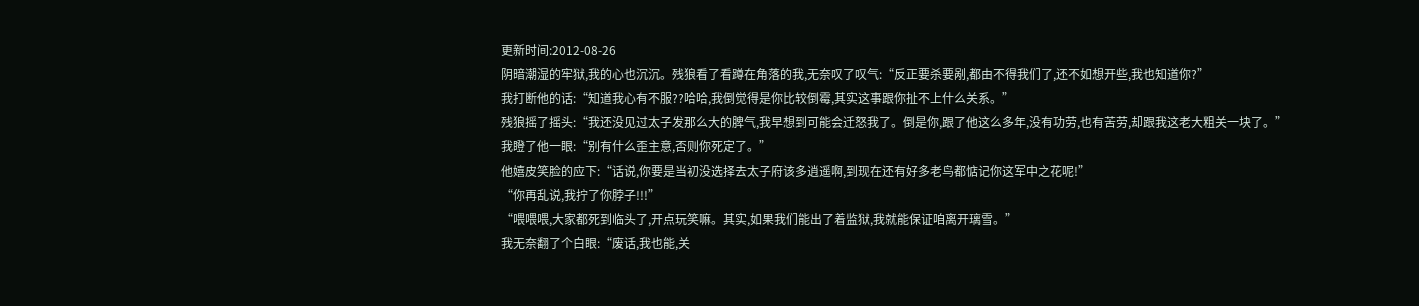更新时间:2012-08-26
阴暗潮湿的牢狱,我的心也沉沉。残狼看了看蹲在角落的我,无奈叹了叹气:“反正要杀要剐,都由不得我们了,还不如想开些,我也知道你?”
我打断他的话:“知道我心有不服??哈哈,我倒觉得是你比较倒霉,其实这事跟你扯不上什么关系。”
残狼摇了摇头:“我还没见过太子发那么大的脾气,我早想到可能会迁怒我了。倒是你,跟了他这么多年,没有功劳,也有苦劳,却跟我这老大粗关一块了。”
我瞪了他一眼:“别有什么歪主意,否则你死定了。”
他嬉皮笑脸的应下:“话说,你要是当初没选择去太子府该多逍遥啊,到现在还有好多老鸟都惦记你这军中之花呢!”
“你再乱说,我拧了你脖子!!!”
“喂喂喂,大家都死到临头了,开点玩笑嘛。其实,如果我们能出了着监狱,我就能保证咱离开璃雪。”
我无奈翻了个白眼:“废话,我也能,关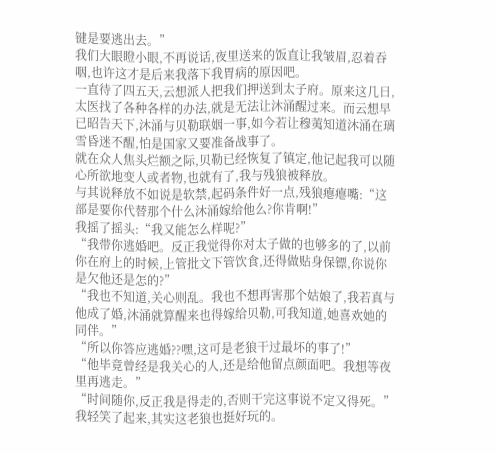键是要逃出去。”
我们大眼瞪小眼,不再说话,夜里送来的饭直让我皱眉,忍着吞咽,也许这才是后来我落下我胃病的原因吧。
一直待了四五天,云想派人把我们押送到太子府。原来这几日,太医找了各种各样的办法,就是无法让沐涌醒过来。而云想早已昭告天下,沐涌与贝勒联姻一事,如今若让穆荑知道沐涌在璃雪昏迷不醒,怕是国家又要准备战事了。
就在众人焦头烂额之际,贝勒已经恢复了镇定,他记起我可以随心所欲地变人或者物,也就有了,我与残狼被释放。
与其说释放不如说是软禁,起码条件好一点,残狼瘪瘪嘴:“这部是要你代替那个什么沐涌嫁给他么?你肯啊!”
我摇了摇头:“我又能怎么样呢?”
“我带你逃婚吧。反正我觉得你对太子做的也够多的了,以前你在府上的时候,上管批文下管饮食,还得做贴身保镖,你说你是欠他还是怎的?”
“我也不知道,关心则乱。我也不想再害那个姑娘了,我若真与他成了婚,沐涌就算醒来也得嫁给贝勒,可我知道,她喜欢她的同伴。”
“所以你答应逃婚??嘿,这可是老狼干过最坏的事了!”
“他毕竟曾经是我关心的人,还是给他留点颜面吧。我想等夜里再逃走。”
“时间随你,反正我是得走的,否则干完这事说不定又得死。”
我轻笑了起来,其实这老狼也挺好玩的。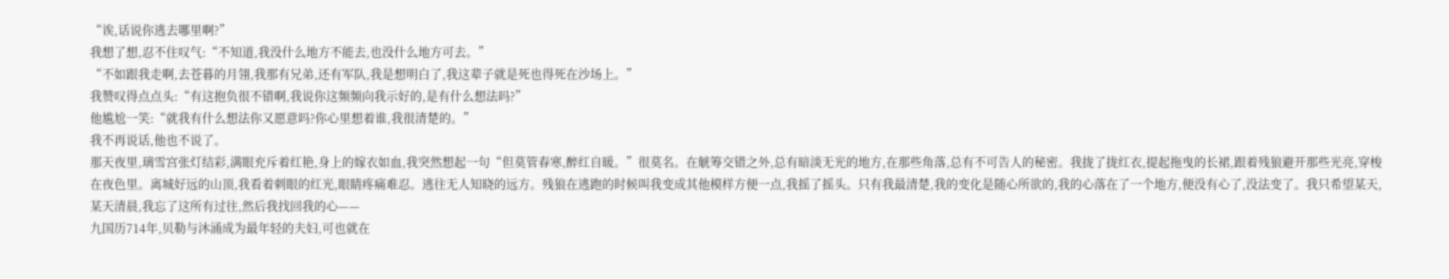“诶,话说你逃去哪里啊?”
我想了想,忍不住叹气:“不知道,我没什么地方不能去,也没什么地方可去。”
“不如跟我走啊,去苍暮的月翎,我那有兄弟,还有军队,我是想明白了,我这辈子就是死也得死在沙场上。”
我赞叹得点点头:“有这抱负很不错啊,我说你这频频向我示好的,是有什么想法吗?”
他尴尬一笑:“就我有什么想法你又愿意吗?你心里想着谁,我很清楚的。”
我不再说话,他也不说了。
那天夜里,璃雪宫张灯结彩,满眼充斥着红艳,身上的嫁衣如血,我突然想起一句“但莫管春寒,醉红自暖。”很莫名。在觥筹交错之外,总有暗淡无光的地方,在那些角落,总有不可告人的秘密。我拢了拢红衣,提起拖曳的长裙,跟着残狼避开那些光亮,穿梭在夜色里。离城好远的山顶,我看着刺眼的红光,眼睛疼痛难忍。逃往无人知晓的远方。残狼在逃跑的时候叫我变成其他模样方便一点,我摇了摇头。只有我最清楚,我的变化是随心所欲的,我的心落在了一个地方,便没有心了,没法变了。我只希望某天,某天清晨,我忘了这所有过往,然后我找回我的心——
九国历714年,贝勒与沐涌成为最年轻的夫妇,可也就在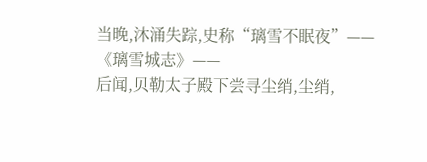当晚,沐涌失踪,史称“璃雪不眠夜”——
《璃雪城志》——
后闻,贝勒太子殿下尝寻尘绡,尘绡,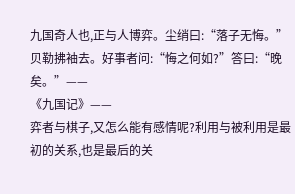九国奇人也,正与人博弈。尘绡曰:“落子无悔。”
贝勒拂袖去。好事者问:“悔之何如?”答曰:“晚矣。”——
《九国记》——
弈者与棋子,又怎么能有感情呢?利用与被利用是最初的关系,也是最后的关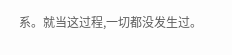系。就当这过程,一切都没发生过。